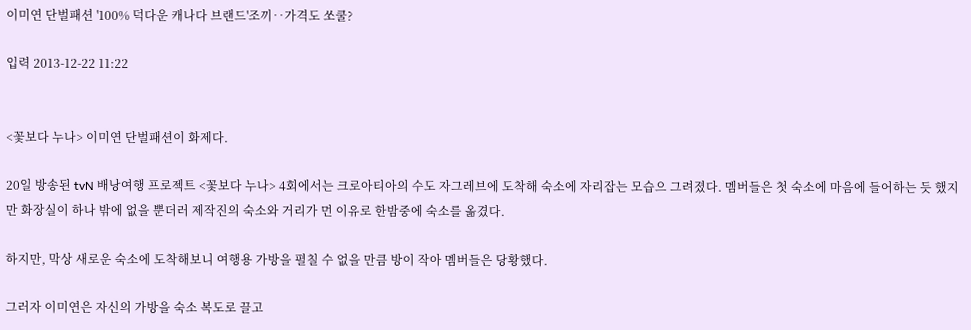이미연 단벌패션 '100% 덕다운 캐나다 브랜드'조끼‥가격도 쏘쿨?

입력 2013-12-22 11:22


<꽃보다 누나> 이미연 단벌패션이 화제다.

20일 방송된 tvN 배낭여행 프로젝트 <꽃보다 누나> 4회에서는 크로아티아의 수도 자그레브에 도착해 숙소에 자리잡는 모습으 그려졌다. 멤버들은 첫 숙소에 마음에 들어하는 듯 했지만 화장실이 하나 밖에 없을 뿐더러 제작진의 숙소와 거리가 먼 이유로 한밤중에 숙소를 옮겼다.

하지만, 막상 새로운 숙소에 도착해보니 여행용 가방을 펼칠 수 없을 만큼 방이 작아 멤버들은 당황했다.

그러자 이미연은 자신의 가방을 숙소 복도로 끌고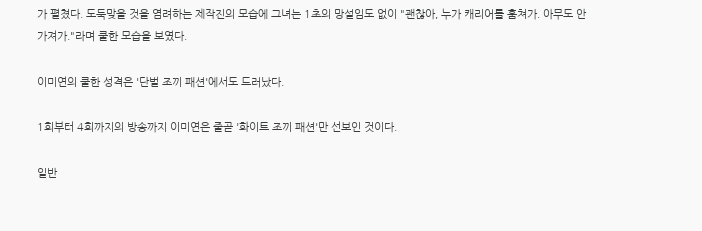가 펼쳤다. 도둑맞을 것을 염려하는 제작진의 모습에 그녀는 1초의 망설임도 없이 "괜찮아, 누가 캐리어를 훔쳐가. 아무도 안 가져가."라며 쿨한 모습을 보였다.

이미연의 쿨한 성격은 '단벌 조끼 패션'에서도 드러났다.

1회부터 4회까지의 방송까지 이미연은 줄곧 '화이트 조끼 패션'만 선보인 것이다.

일반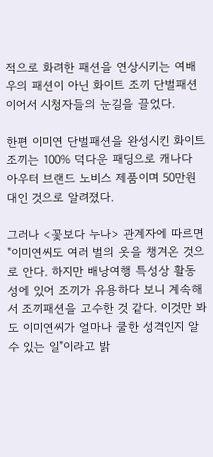적으로 화려한 패션을 연상시키는 여배우의 패션이 아닌 화이트 조끼 단벌패션이어서 시청자들의 눈길을 끌었다.

한편 이미연 단벌패션을 완성시킨 화이트 조끼는 100% 덕다운 패딩으로 캐나다 아우터 브랜드 노비스 제품이며 50만원대인 것으로 알려졌다.

그러나 <꽃보다 누나> 관계자에 따르면 "이미연씨도 여러 벌의 옷을 챙겨온 것으로 안다. 하지만 배낭여행 특성상 활동성에 있어 조끼가 유용하다 보니 계속해서 조끼패션을 고수한 것 같다. 이것만 봐도 이미연씨가 얼마나 쿨한 성격인지 알 수 있는 일"이라고 밝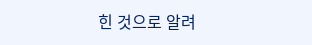힌 것으로 알려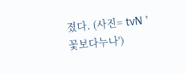졌다. (사진= tvN '꽃보다누나')